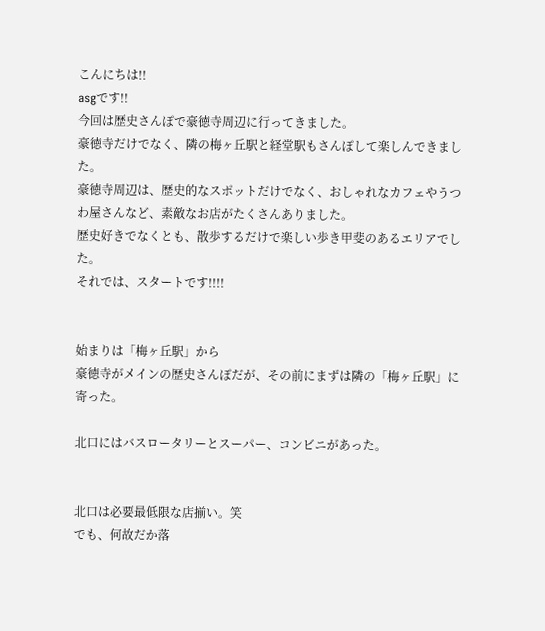こんにちは!!
asgです!!
今回は歴史さんぽで豪徳寺周辺に行ってきました。
豪徳寺だけでなく、隣の梅ヶ丘駅と経堂駅もさんぽして楽しんできました。
豪徳寺周辺は、歴史的なスポットだけでなく、おしゃれなカフェやうつわ屋さんなど、素敵なお店がたくさんありました。
歴史好きでなくとも、散歩するだけで楽しい歩き甲斐のあるエリアでした。
それでは、スタートです!!!!


始まりは「梅ヶ丘駅」から
豪徳寺がメインの歴史さんぽだが、その前にまずは隣の「梅ヶ丘駅」に寄った。

北口にはバスロータリーとスーパー、コンビニがあった。


北口は必要最低限な店揃い。笑
でも、何故だか落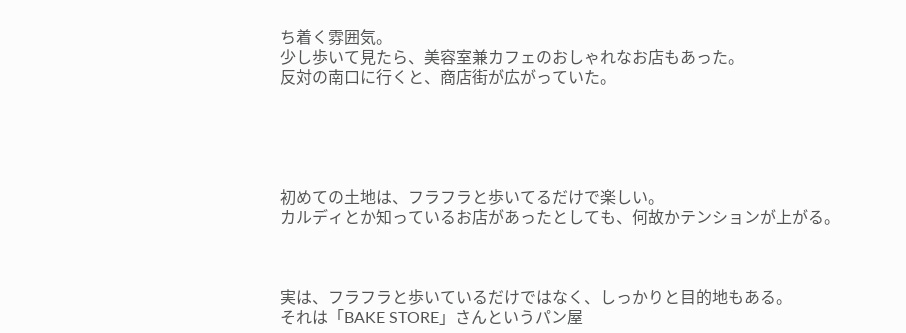ち着く雰囲気。
少し歩いて見たら、美容室兼カフェのおしゃれなお店もあった。
反対の南口に行くと、商店街が広がっていた。





初めての土地は、フラフラと歩いてるだけで楽しい。
カルディとか知っているお店があったとしても、何故かテンションが上がる。



実は、フラフラと歩いているだけではなく、しっかりと目的地もある。
それは「BAKE STORE」さんというパン屋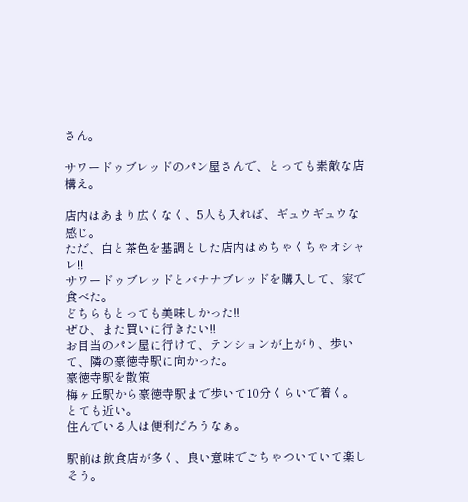さん。

サワードゥブレッドのパン屋さんで、とっても素敵な店構え。

店内はあまり広くなく、5人も入れば、ギュウギュウな感じ。
ただ、白と茶色を基調とした店内はめちゃくちゃオシャレ!!
サワードゥブレッドとバナナブレッドを購入して、家で食べた。
どちらもとっても美味しかった!!
ぜひ、また買いに行きたい!!
お目当のパン屋に行けて、テンションが上がり、歩いて、隣の豪徳寺駅に向かった。
豪徳寺駅を散策
梅ヶ丘駅から豪徳寺駅まで歩いて10分くらいで着く。
とても近い。
住んでいる人は便利だろうなぁ。

駅前は飲食店が多く、良い意味でごちゃついていて楽しそう。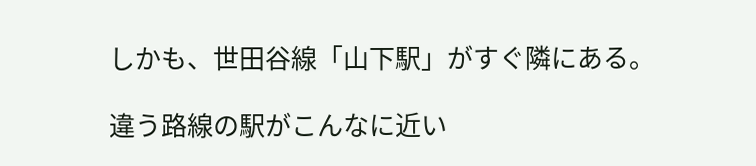しかも、世田谷線「山下駅」がすぐ隣にある。

違う路線の駅がこんなに近い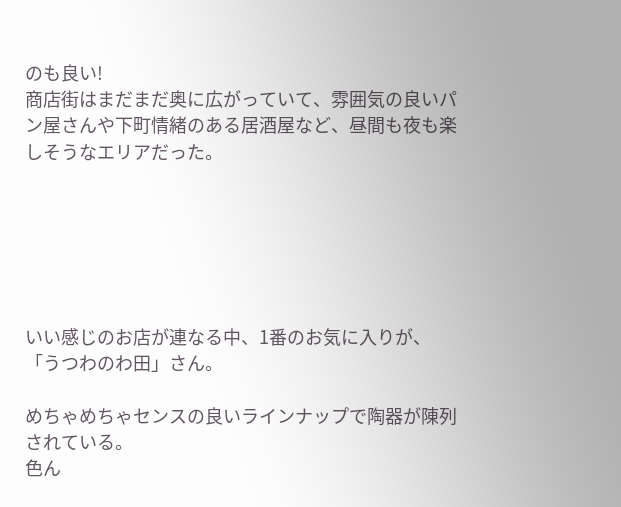のも良い!
商店街はまだまだ奥に広がっていて、雰囲気の良いパン屋さんや下町情緒のある居酒屋など、昼間も夜も楽しそうなエリアだった。






いい感じのお店が連なる中、1番のお気に入りが、「うつわのわ田」さん。

めちゃめちゃセンスの良いラインナップで陶器が陳列されている。
色ん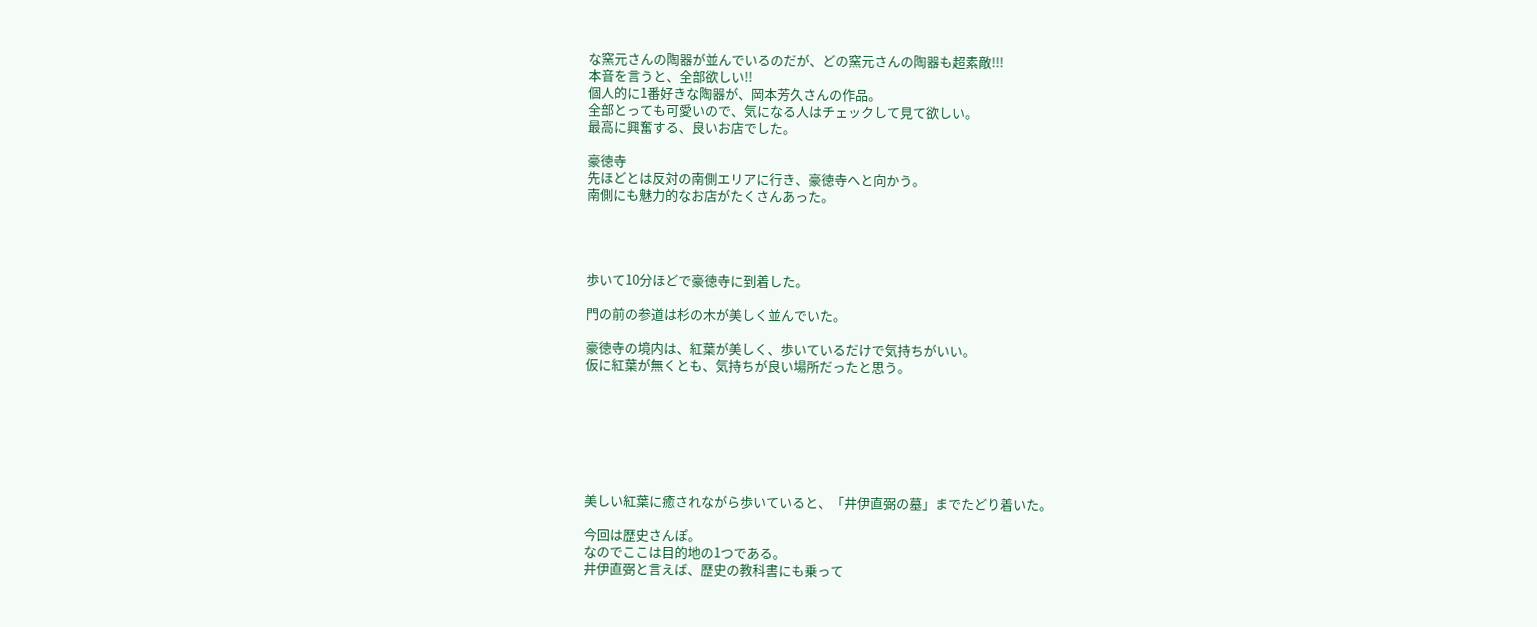な窯元さんの陶器が並んでいるのだが、どの窯元さんの陶器も超素敵!!!
本音を言うと、全部欲しい!!
個人的に1番好きな陶器が、岡本芳久さんの作品。
全部とっても可愛いので、気になる人はチェックして見て欲しい。
最高に興奮する、良いお店でした。

豪徳寺
先ほどとは反対の南側エリアに行き、豪徳寺へと向かう。
南側にも魅力的なお店がたくさんあった。




歩いて10分ほどで豪徳寺に到着した。

門の前の参道は杉の木が美しく並んでいた。

豪徳寺の境内は、紅葉が美しく、歩いているだけで気持ちがいい。
仮に紅葉が無くとも、気持ちが良い場所だったと思う。







美しい紅葉に癒されながら歩いていると、「井伊直弼の墓」までたどり着いた。

今回は歴史さんぽ。
なのでここは目的地の1つである。
井伊直弼と言えば、歴史の教科書にも乗って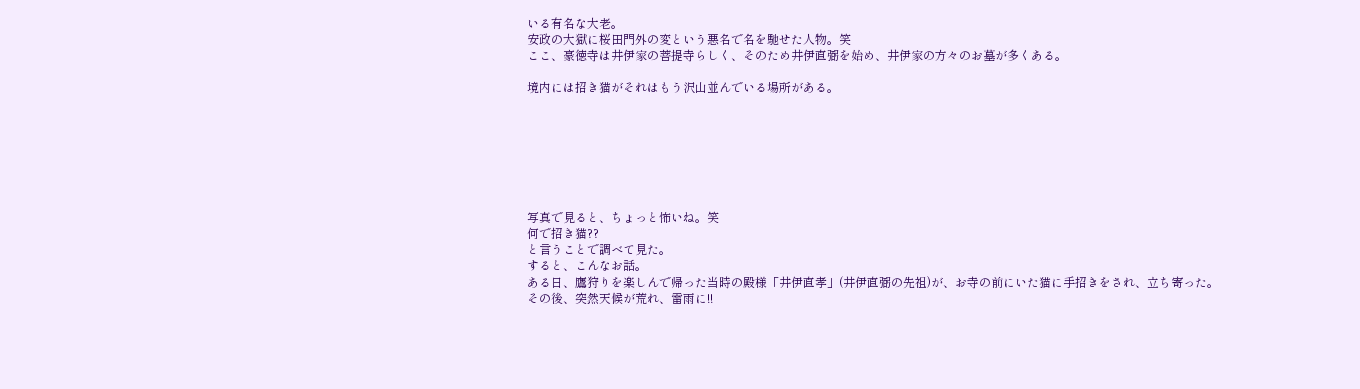いる有名な大老。
安政の大獄に桜田門外の変という悪名で名を馳せた人物。笑
ここ、豪徳寺は井伊家の菩提寺らしく、そのため井伊直弼を始め、井伊家の方々のお墓が多くある。

境内には招き猫がそれはもう沢山並んでいる場所がある。







写真で見ると、ちょっと怖いね。笑
何で招き猫??
と言うことで調べて見た。
すると、こんなお話。
ある日、鷹狩りを楽しんで帰った当時の殿様「井伊直孝」(井伊直弼の先祖)が、お寺の前にいた猫に手招きをされ、立ち寄った。
その後、突然天候が荒れ、雷雨に!!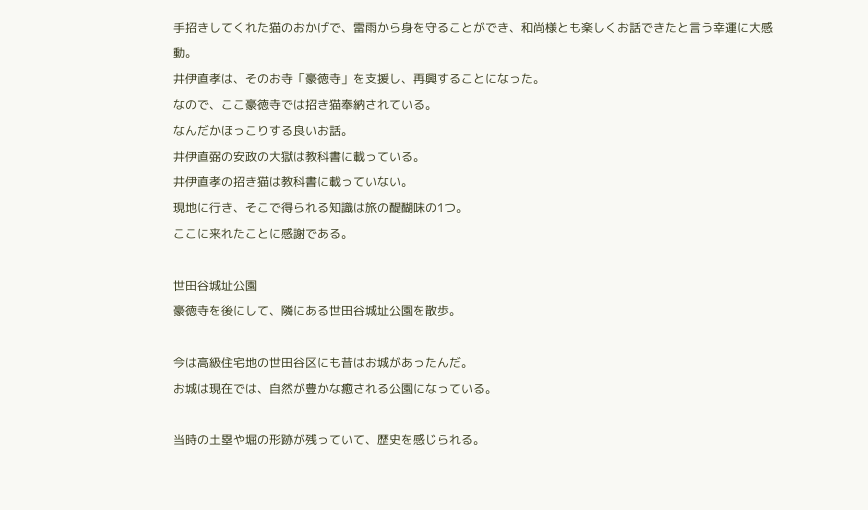手招きしてくれた猫のおかげで、雷雨から身を守ることができ、和尚様とも楽しくお話できたと言う幸運に大感動。
井伊直孝は、そのお寺「豪徳寺」を支援し、再興することになった。
なので、ここ豪徳寺では招き猫奉納されている。
なんだかほっこりする良いお話。
井伊直弼の安政の大獄は教科書に載っている。
井伊直孝の招き猫は教科書に載っていない。
現地に行き、そこで得られる知識は旅の醍醐味の1つ。
ここに来れたことに感謝である。

世田谷城址公園
豪徳寺を後にして、隣にある世田谷城址公園を散歩。

今は高級住宅地の世田谷区にも昔はお城があったんだ。
お城は現在では、自然が豊かな癒される公園になっている。

当時の土塁や堀の形跡が残っていて、歴史を感じられる。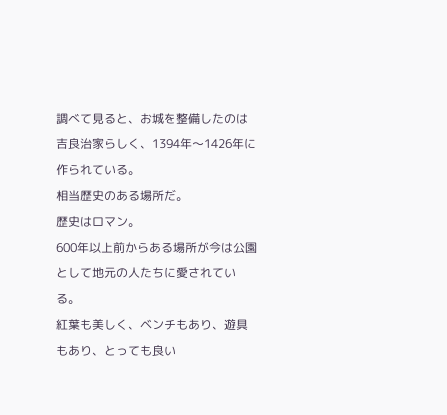調べて見ると、お城を整備したのは吉良治家らしく、1394年〜1426年に作られている。
相当歴史のある場所だ。
歴史はロマン。
600年以上前からある場所が今は公園として地元の人たちに愛されている。
紅葉も美しく、ベンチもあり、遊具もあり、とっても良い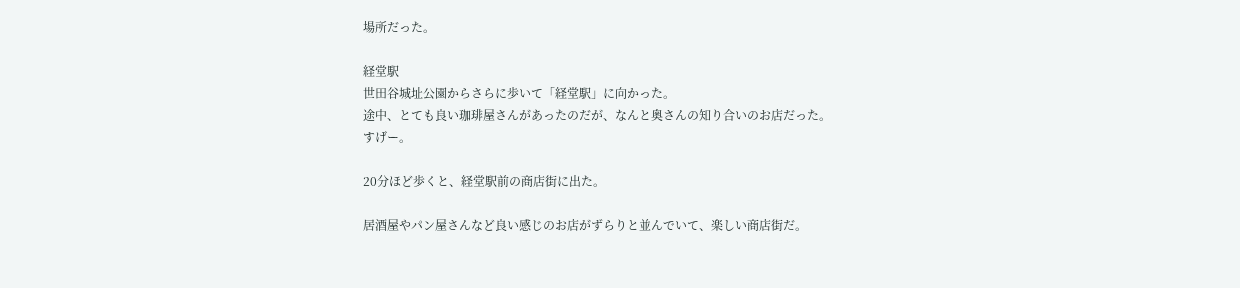場所だった。

経堂駅
世田谷城址公園からさらに歩いて「経堂駅」に向かった。
途中、とても良い珈琲屋さんがあったのだが、なんと奥さんの知り合いのお店だった。
すげー。

20分ほど歩くと、経堂駅前の商店街に出た。

居酒屋やパン屋さんなど良い感じのお店がずらりと並んでいて、楽しい商店街だ。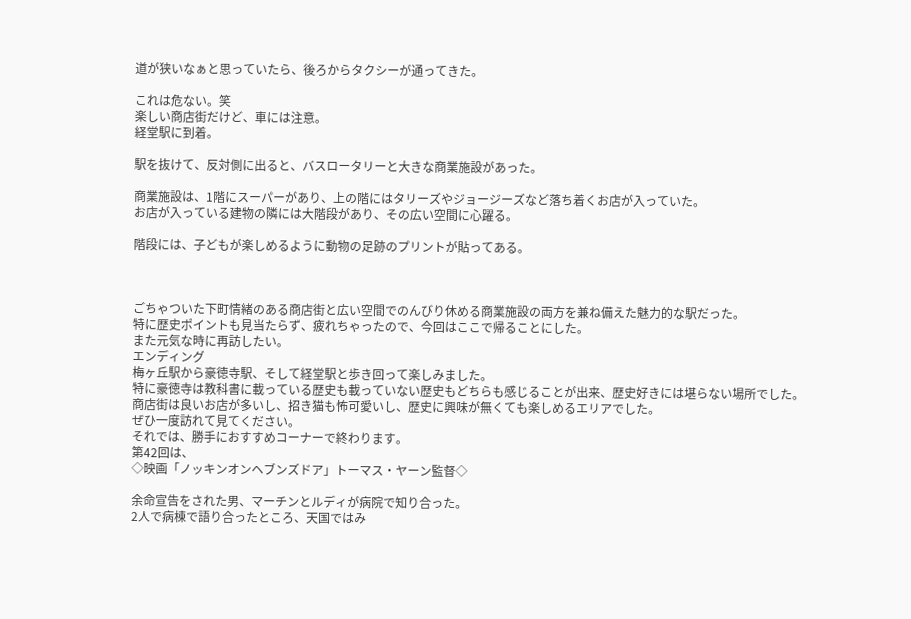道が狭いなぁと思っていたら、後ろからタクシーが通ってきた。

これは危ない。笑
楽しい商店街だけど、車には注意。
経堂駅に到着。

駅を抜けて、反対側に出ると、バスロータリーと大きな商業施設があった。

商業施設は、1階にスーパーがあり、上の階にはタリーズやジョージーズなど落ち着くお店が入っていた。
お店が入っている建物の隣には大階段があり、その広い空間に心躍る。

階段には、子どもが楽しめるように動物の足跡のプリントが貼ってある。



ごちゃついた下町情緒のある商店街と広い空間でのんびり休める商業施設の両方を兼ね備えた魅力的な駅だった。
特に歴史ポイントも見当たらず、疲れちゃったので、今回はここで帰ることにした。
また元気な時に再訪したい。
エンディング
梅ヶ丘駅から豪徳寺駅、そして経堂駅と歩き回って楽しみました。
特に豪徳寺は教科書に載っている歴史も載っていない歴史もどちらも感じることが出来、歴史好きには堪らない場所でした。
商店街は良いお店が多いし、招き猫も怖可愛いし、歴史に興味が無くても楽しめるエリアでした。
ぜひ一度訪れて見てください。
それでは、勝手におすすめコーナーで終わります。
第42回は、
◇映画「ノッキンオンヘブンズドア」トーマス・ヤーン監督◇

余命宣告をされた男、マーチンとルディが病院で知り合った。
2人で病棟で語り合ったところ、天国ではみ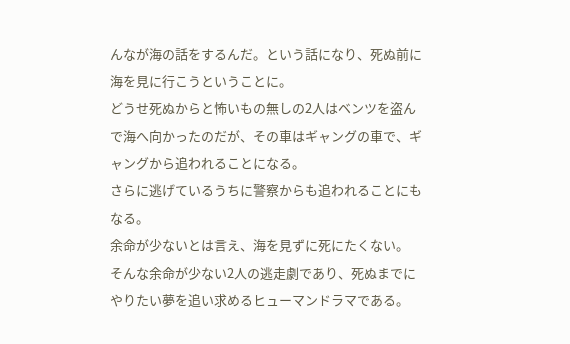んなが海の話をするんだ。という話になり、死ぬ前に海を見に行こうということに。
どうせ死ぬからと怖いもの無しの2人はベンツを盗んで海へ向かったのだが、その車はギャングの車で、ギャングから追われることになる。
さらに逃げているうちに警察からも追われることにもなる。
余命が少ないとは言え、海を見ずに死にたくない。
そんな余命が少ない2人の逃走劇であり、死ぬまでにやりたい夢を追い求めるヒューマンドラマである。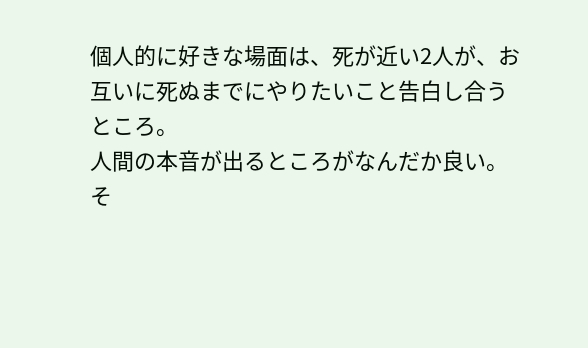個人的に好きな場面は、死が近い2人が、お互いに死ぬまでにやりたいこと告白し合うところ。
人間の本音が出るところがなんだか良い。
そ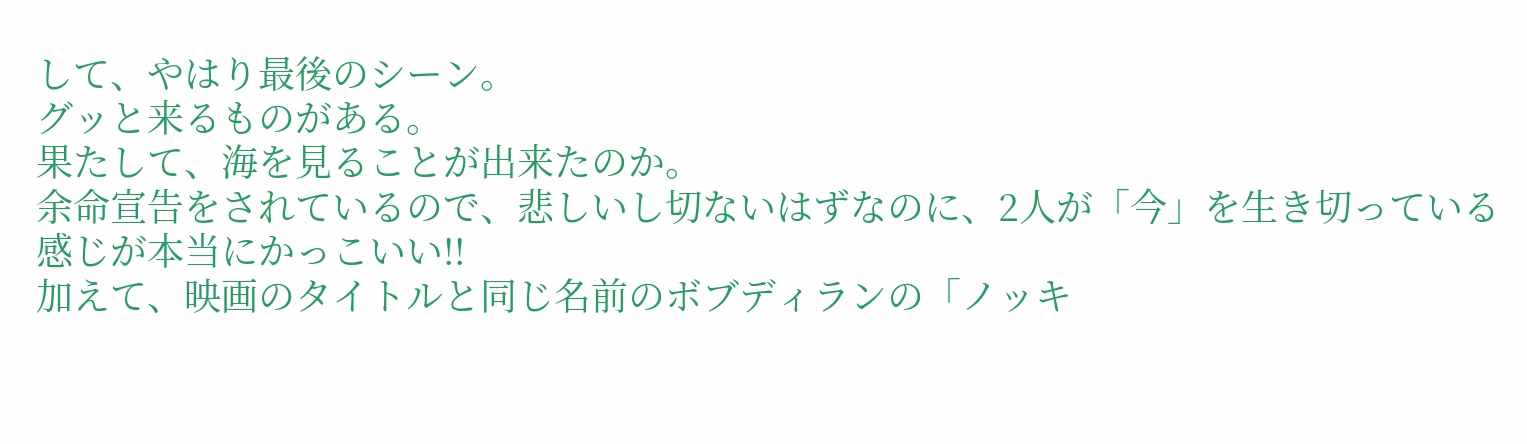して、やはり最後のシーン。
グッと来るものがある。
果たして、海を見ることが出来たのか。
余命宣告をされているので、悲しいし切ないはずなのに、2人が「今」を生き切っている感じが本当にかっこいい!!
加えて、映画のタイトルと同じ名前のボブディランの「ノッキ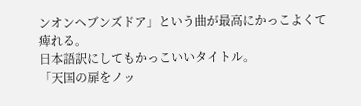ンオンヘブンズドア」という曲が最高にかっこよくて痺れる。
日本語訳にしてもかっこいいタイトル。
「天国の扉をノッ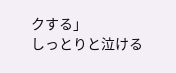クする」
しっとりと泣ける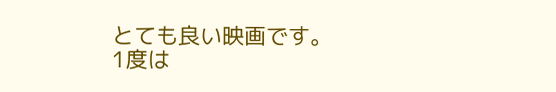とても良い映画です。
1度は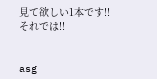見て欲しい1本です!!
それでは!!


asg